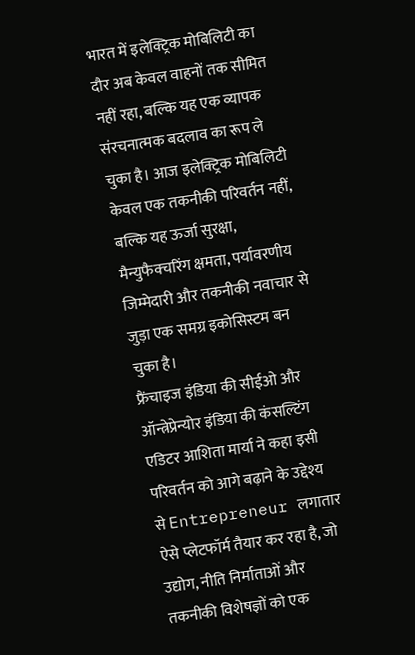भारत में इलेक्ट्रिक मोबिलिटी का दौर अब केवल वाहनों तक सीमित नहीं रहा, बल्कि यह एक व्यापक संरचनात्मक बदलाव का रूप ले चुका है। आज इलेक्ट्रिक मोबिलिटी केवल एक तकनीकी परिवर्तन नहीं, बल्कि यह ऊर्जा सुरक्षा, मैन्युफैक्चरिंग क्षमता, पर्यावरणीय जिम्मेदारी और तकनीकी नवाचार से जुड़ा एक समग्र इकोसिस्टम बन चुका है।
फ्रैंचाइज इंडिया की सीईओ और ऑन्त्रेप्रेन्योर इंडिया की कंसल्टिंग एडिटर आशिता मार्या ने कहा इसी परिवर्तन को आगे बढ़ाने के उद्देश्य से Entrepreneur लगातार ऐसे प्लेटफॉर्म तैयार कर रहा है, जो उद्योग, नीति निर्माताओं और तकनीकी विशेषज्ञों को एक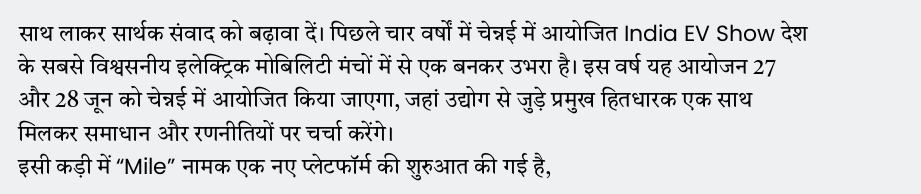साथ लाकर सार्थक संवाद को बढ़ावा दें। पिछले चार वर्षों में चेन्नई में आयोजित India EV Show देश के सबसे विश्वसनीय इलेक्ट्रिक मोबिलिटी मंचों में से एक बनकर उभरा है। इस वर्ष यह आयोजन 27 और 28 जून को चेन्नई में आयोजित किया जाएगा, जहां उद्योग से जुड़े प्रमुख हितधारक एक साथ मिलकर समाधान और रणनीतियों पर चर्चा करेंगे।
इसी कड़ी में “Mile” नामक एक नए प्लेटफॉर्म की शुरुआत की गई है,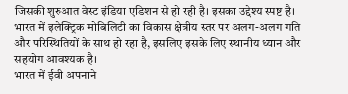जिसकी शुरुआत वेस्ट इंडिया एडिशन से हो रही है। इसका उद्देश्य स्पष्ट है। भारत में इलेक्ट्रिक मोबिलिटी का विकास क्षेत्रीय स्तर पर अलग-अलग गति और परिस्थितियों के साथ हो रहा है, इसलिए इसके लिए स्थानीय ध्यान और सहयोग आवश्यक है।
भारत में ईवी अपनाने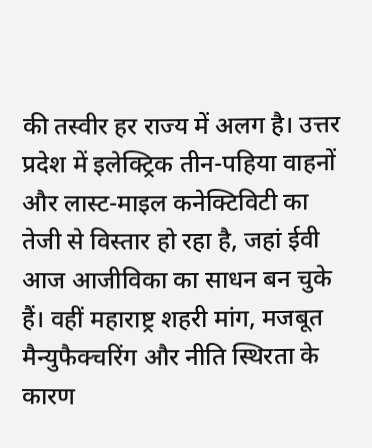की तस्वीर हर राज्य में अलग है। उत्तर प्रदेश में इलेक्ट्रिक तीन-पहिया वाहनों और लास्ट-माइल कनेक्टिविटी का तेजी से विस्तार हो रहा है, जहां ईवी आज आजीविका का साधन बन चुके हैं। वहीं महाराष्ट्र शहरी मांग, मजबूत मैन्युफैक्चरिंग और नीति स्थिरता के कारण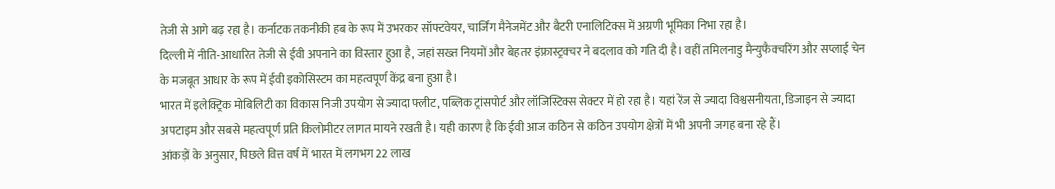तेजी से आगे बढ़ रहा है। कर्नाटक तकनीकी हब के रूप में उभरकर सॉफ्टवेयर, चार्जिंग मैनेजमेंट और बैटरी एनालिटिक्स में अग्रणी भूमिका निभा रहा है।
दिल्ली में नीति-आधारित तेजी से ईवी अपनाने का विस्तार हुआ है, जहां सख्त नियमों और बेहतर इंफ्रास्ट्रक्चर ने बदलाव को गति दी है। वहीं तमिलनाडु मैन्युफैक्चरिंग और सप्लाई चेन के मजबूत आधार के रूप में ईवी इकोसिस्टम का महत्वपूर्ण केंद्र बना हुआ है।
भारत में इलेक्ट्रिक मोबिलिटी का विकास निजी उपयोग से ज्यादा फ्लीट, पब्लिक ट्रांसपोर्ट और लॉजिस्टिक्स सेक्टर में हो रहा है। यहां रेंज से ज्यादा विश्वसनीयता, डिजाइन से ज्यादा अपटाइम और सबसे महत्वपूर्ण प्रति किलोमीटर लागत मायने रखती है। यही कारण है कि ईवी आज कठिन से कठिन उपयोग क्षेत्रों में भी अपनी जगह बना रहे हैं।
आंकड़ों के अनुसार, पिछले वित्त वर्ष में भारत में लगभग 22 लाख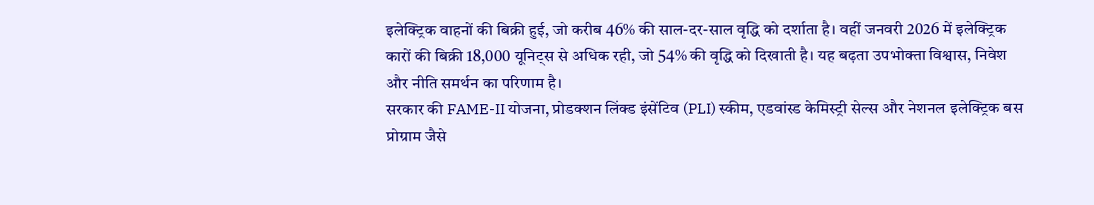इलेक्ट्रिक वाहनों की बिक्री हुई, जो करीब 46% की साल-दर-साल वृद्धि को दर्शाता है। वहीं जनवरी 2026 में इलेक्ट्रिक कारों की बिक्री 18,000 यूनिट्स से अधिक रही, जो 54% की वृद्धि को दिखाती है। यह बढ़ता उपभोक्ता विश्वास, निवेश और नीति समर्थन का परिणाम है।
सरकार की FAME-II योजना, प्रोडक्शन लिंक्ड इंसेंटिव (PLI) स्कीम, एडवांस्ड केमिस्ट्री सेल्स और नेशनल इलेक्ट्रिक बस प्रोग्राम जैसे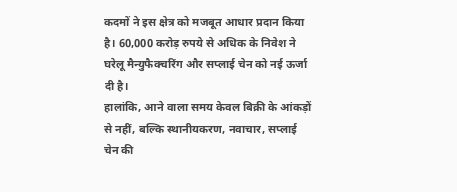कदमों ने इस क्षेत्र को मजबूत आधार प्रदान किया है। 60,000 करोड़ रुपये से अधिक के निवेश ने घरेलू मैन्युफैक्चरिंग और सप्लाई चेन को नई ऊर्जा दी है।
हालांकि, आने वाला समय केवल बिक्री के आंकड़ों से नहीं, बल्कि स्थानीयकरण, नवाचार, सप्लाई चेन की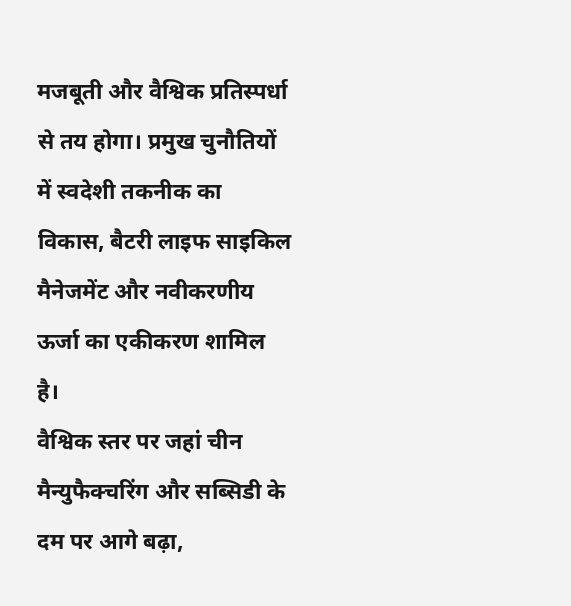मजबूती और वैश्विक प्रतिस्पर्धा से तय होगा। प्रमुख चुनौतियों में स्वदेशी तकनीक का विकास, बैटरी लाइफ साइकिल मैनेजमेंट और नवीकरणीय ऊर्जा का एकीकरण शामिल है।
वैश्विक स्तर पर जहां चीन मैन्युफैक्चरिंग और सब्सिडी के दम पर आगे बढ़ा,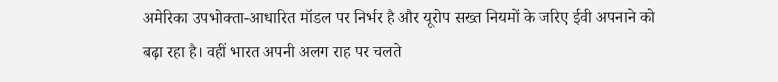अमेरिका उपभोक्ता-आधारित मॉडल पर निर्भर है और यूरोप सख्त नियमों के जरिए ईवी अपनाने को बढ़ा रहा है। वहीं भारत अपनी अलग राह पर चलते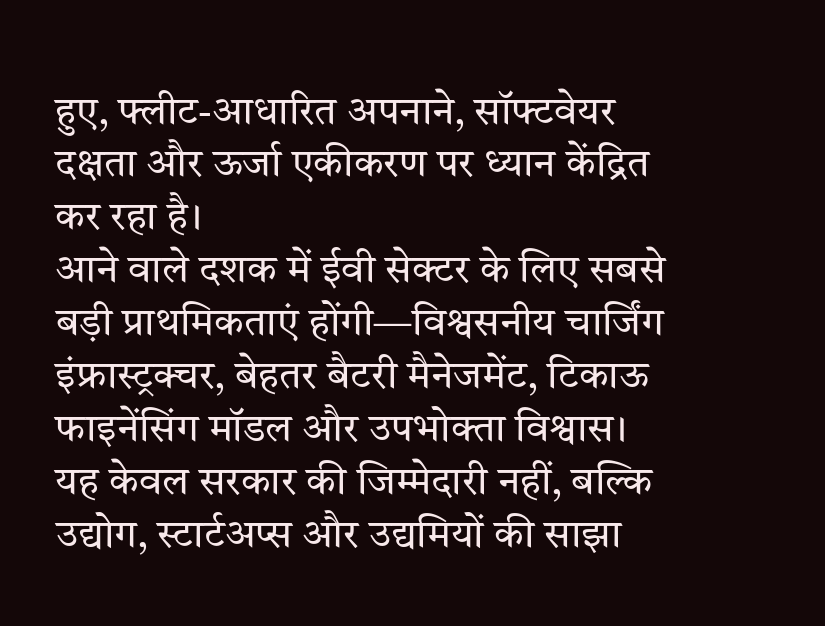हुए, फ्लीट-आधारित अपनाने, सॉफ्टवेयर दक्षता और ऊर्जा एकीकरण पर ध्यान केंद्रित कर रहा है।
आने वाले दशक में ईवी सेक्टर के लिए सबसे बड़ी प्राथमिकताएं होंगी—विश्वसनीय चार्जिंग इंफ्रास्ट्रक्चर, बेहतर बैटरी मैनेजमेंट, टिकाऊ फाइनेंसिंग मॉडल और उपभोक्ता विश्वास। यह केवल सरकार की जिम्मेदारी नहीं, बल्कि उद्योग, स्टार्टअप्स और उद्यमियों की साझा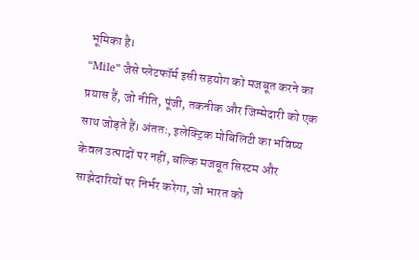भूमिका है।
“Mile” जैसे प्लेटफॉर्म इसी सहयोग को मजबूत करने का प्रयास हैं, जो नीति, पूंजी, तकनीक और जिम्मेदारी को एक साथ जोड़ते हैं। अंततः, इलेक्ट्रिक मोबिलिटी का भविष्य केवल उत्पादों पर नहीं, बल्कि मजबूत सिस्टम और साझेदारियों पर निर्भर करेगा, जो भारत को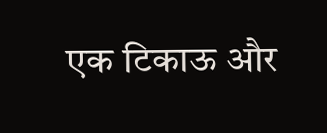एक टिकाऊ और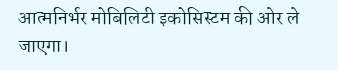आत्मनिर्भर मोबिलिटी इकोसिस्टम की ओर ले जाएगा।